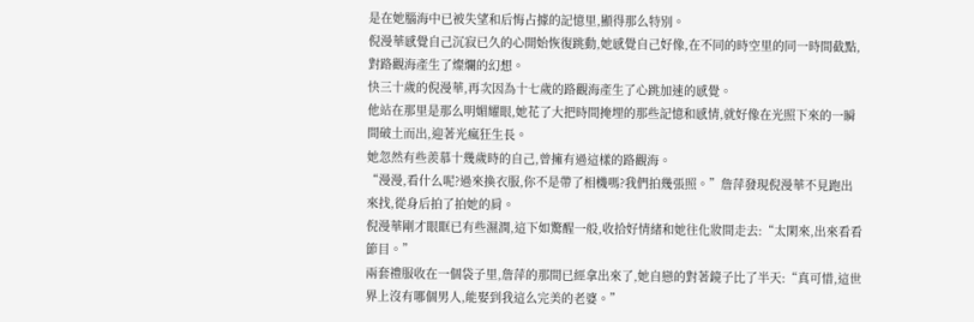是在她腦海中已被失望和后悔占據的記憶里,顯得那么特別。
倪漫華感覺自己沉寂已久的心開始恢復跳動,她感覺自己好像,在不同的時空里的同一時間截點,對路觀海產生了燦爛的幻想。
快三十歲的倪漫華,再次因為十七歲的路觀海產生了心跳加速的感覺。
他站在那里是那么明媚耀眼,她花了大把時間掩埋的那些記憶和感情,就好像在光照下來的一瞬間破土而出,迎著光瘋狂生長。
她忽然有些羨慕十幾歲時的自己,曾擁有過這樣的路觀海。
“漫漫,看什么呢?過來換衣服,你不是帶了相機嗎?我們拍幾張照。”詹萍發現倪漫華不見跑出來找,從身后拍了拍她的肩。
倪漫華剛才眼眶已有些濕潤,這下如驚醒一般,收拾好情緒和她往化妝間走去:“太閑來,出來看看節目。”
兩套禮服收在一個袋子里,詹萍的那間已經拿出來了,她自戀的對著鏡子比了半天:“真可惜,這世界上沒有哪個男人,能娶到我這么完美的老婆。”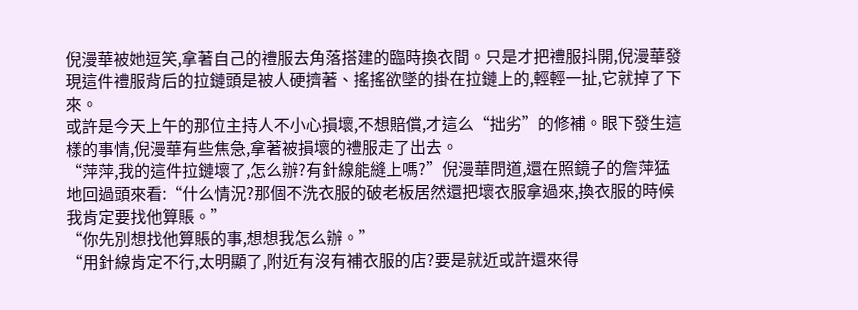倪漫華被她逗笑,拿著自己的禮服去角落搭建的臨時換衣間。只是才把禮服抖開,倪漫華發現這件禮服背后的拉鏈頭是被人硬擠著、搖搖欲墜的掛在拉鏈上的,輕輕一扯,它就掉了下來。
或許是今天上午的那位主持人不小心損壞,不想賠償,才這么“拙劣”的修補。眼下發生這樣的事情,倪漫華有些焦急,拿著被損壞的禮服走了出去。
“萍萍,我的這件拉鏈壞了,怎么辦?有針線能縫上嗎?”倪漫華問道,還在照鏡子的詹萍猛地回過頭來看:“什么情況?那個不洗衣服的破老板居然還把壞衣服拿過來,換衣服的時候我肯定要找他算賬。”
“你先別想找他算賬的事,想想我怎么辦。”
“用針線肯定不行,太明顯了,附近有沒有補衣服的店?要是就近或許還來得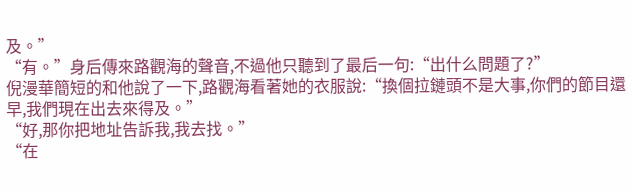及。”
“有。”身后傳來路觀海的聲音,不過他只聽到了最后一句:“出什么問題了?”
倪漫華簡短的和他說了一下,路觀海看著她的衣服說:“換個拉鏈頭不是大事,你們的節目還早,我們現在出去來得及。”
“好,那你把地址告訴我,我去找。”
“在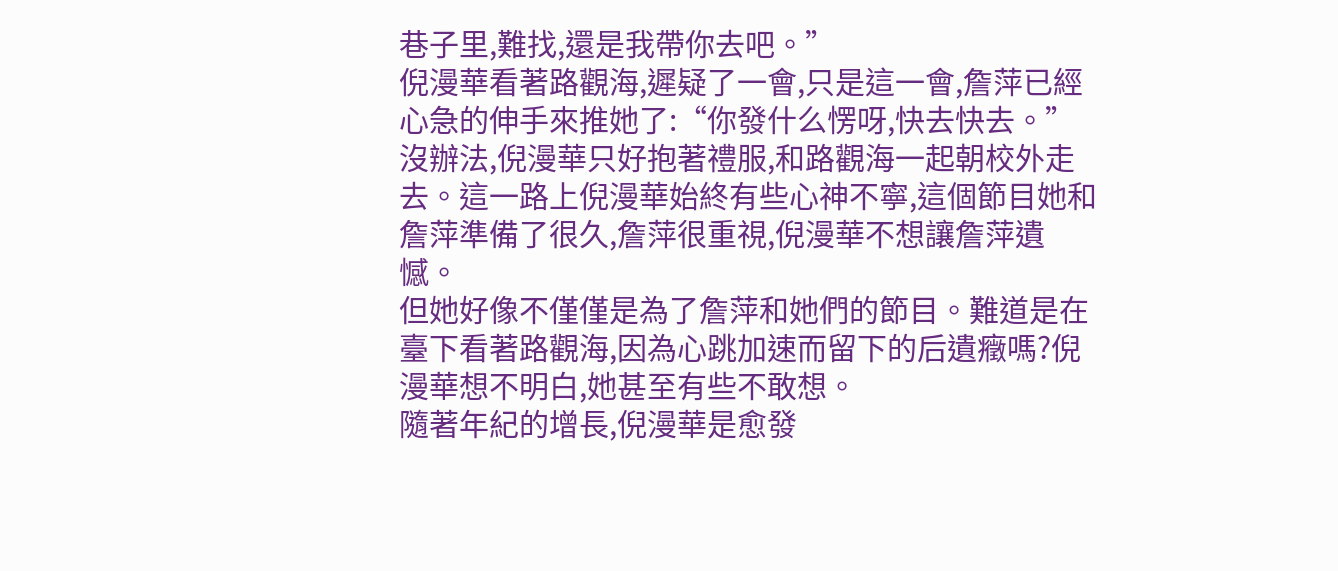巷子里,難找,還是我帶你去吧。”
倪漫華看著路觀海,遲疑了一會,只是這一會,詹萍已經心急的伸手來推她了:“你發什么愣呀,快去快去。”
沒辦法,倪漫華只好抱著禮服,和路觀海一起朝校外走去。這一路上倪漫華始終有些心神不寧,這個節目她和詹萍準備了很久,詹萍很重視,倪漫華不想讓詹萍遺憾。
但她好像不僅僅是為了詹萍和她們的節目。難道是在臺下看著路觀海,因為心跳加速而留下的后遺癥嗎?倪漫華想不明白,她甚至有些不敢想。
隨著年紀的增長,倪漫華是愈發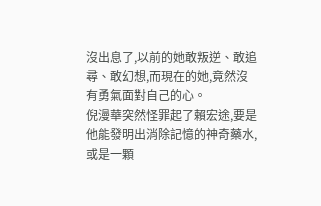沒出息了,以前的她敢叛逆、敢追尋、敢幻想,而現在的她,竟然沒有勇氣面對自己的心。
倪漫華突然怪罪起了賴宏途,要是他能發明出消除記憶的神奇藥水,或是一顆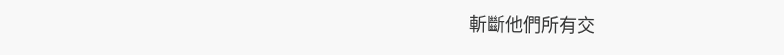斬斷他們所有交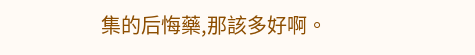集的后悔藥,那該多好啊。